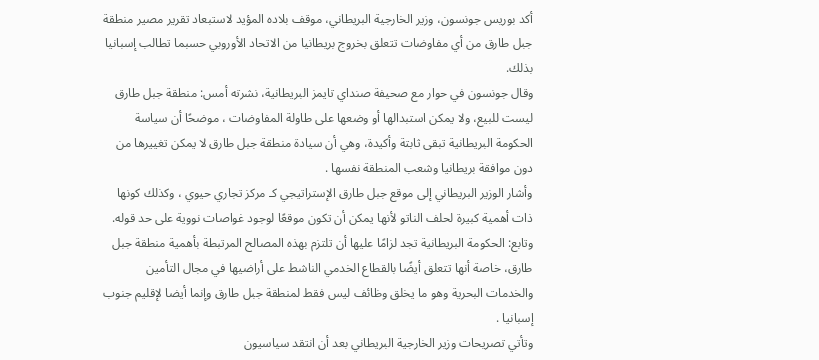أكد بوريس جونسون، وزير الخارجية البريطاني، موقف بلاده المؤيد لاستبعاد تقرير مصير منطقة جبل طارق من أي مفاوضات تتعلق بخروج بريطانيا من الاتحاد الأوروبي حسبما تطالب إسبانيا بذلك.
وقال جونسون في حوار مع صحيفة صنداي تايمز البريطانية، نشرته أمس: منطقة جبل طارق ليست للبيع، ولا يمكن استبدالها أو وضعها على طاولة المفاوضات ، موضحًا أن سياسة الحكومة البريطانية تبقى ثابتة وأكيدة، وهي أن سيادة منطقة جبل طارق لا يمكن تغييرها من دون موافقة بريطانيا وشعب المنطقة نفسها .
وأشار الوزير البريطاني إلى موقع جبل طارق الإستراتيجي كـ مركز تجاري حيوي ، وكذلك كونها ذات أهمية كبيرة لحلف الناتو لأنها يمكن أن تكون موقعًا لوجود غواصات نووية على حد قوله.
وتابع: الحكومة البريطانية تجد لزامًا عليها أن تلتزم بهذه المصالح المرتبطة بأهمية منطقة جبل طارق، خاصة أنها تتعلق أيضًا بالقطاع الخدمي الناشط على أراضيها في مجال التأمين والخدمات البحرية وهو ما يخلق وظائف ليس فقط لمنطقة جبل طارق وإنما أيضا لإقليم جنوب إسبانيا .
وتأتي تصريحات وزير الخارجية البريطاني بعد أن انتقد سياسيون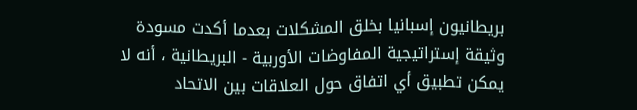بريطانيون إسبانيا بخلق المشكلات بعدما أكدت مسودة وثيقة إستراتيجية المفاوضات الأوربية - البريطانية ، أنه لا يمكن تطبيق أي اتفاق حول العلاقات بين الاتحاد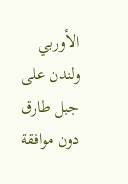الأوربي ولندن على جبل طارق دون موافقة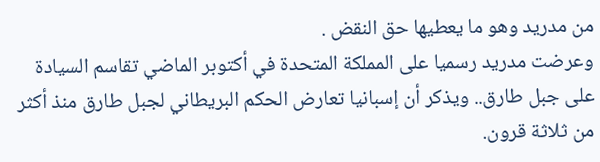من مدريد وهو ما يعطيها حق النقض .
وعرضت مدريد رسميا على المملكة المتحدة في أكتوبر الماضي تقاسم السيادة على جبل طارق.. ويذكر أن إسبانيا تعارض الحكم البريطاني لجبل طارق منذ أكثر من ثلاثة قرون.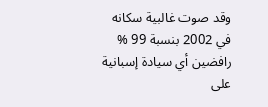وقد صوت غالبية سكانه في 2002 بنسبة 99 % رافضين أي سيادة إسبانية على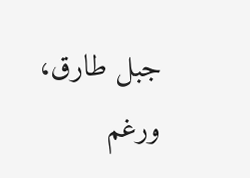جبل طارق، ورغم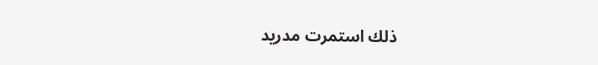ذلك استمرت مدريد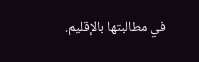في مطالبتها بالإقليم.